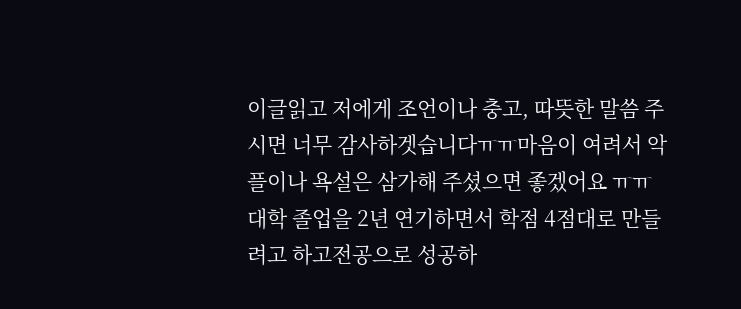이글읽고 저에게 조언이나 충고, 따뜻한 말씀 주시면 너무 감사하겟습니다ㅠㅠ마음이 여려서 악플이나 욕설은 삼가해 주셨으면 좋겠어요 ㅠㅠ 대학 졸업을 2년 연기하면서 학점 4점대로 만들려고 하고전공으로 성공하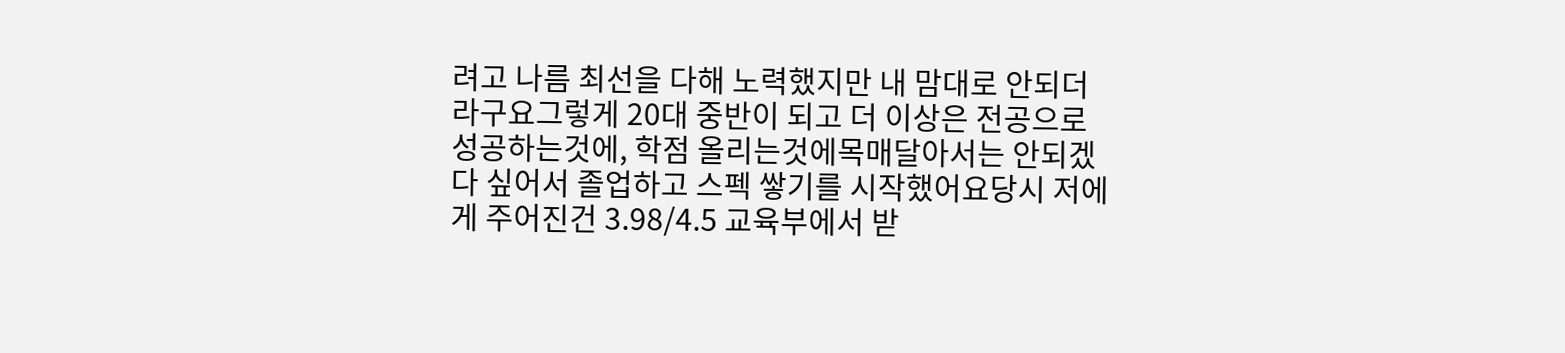려고 나름 최선을 다해 노력했지만 내 맘대로 안되더라구요그렇게 20대 중반이 되고 더 이상은 전공으로 성공하는것에, 학점 올리는것에목매달아서는 안되겠다 싶어서 졸업하고 스펙 쌓기를 시작했어요당시 저에게 주어진건 3.98/4.5 교육부에서 받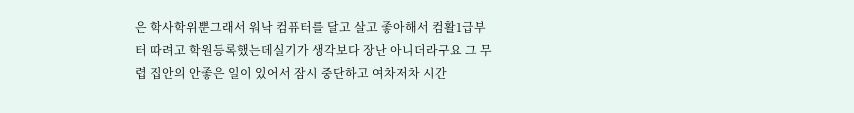은 학사학위뿐그래서 워낙 컴퓨터를 달고 살고 좋아해서 컴활1급부터 따려고 학원등록했는데실기가 생각보다 장난 아니더라구요 그 무렵 집안의 안좋은 일이 있어서 잠시 중단하고 여차저차 시간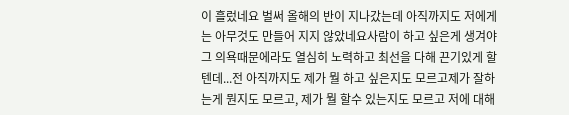이 흘렀네요 벌써 올해의 반이 지나갔는데 아직까지도 저에게는 아무것도 만들어 지지 않았네요사람이 하고 싶은게 생겨야 그 의욕때문에라도 열심히 노력하고 최선을 다해 끈기있게 할텐데...전 아직까지도 제가 뭘 하고 싶은지도 모르고제가 잘하는게 뭔지도 모르고, 제가 뭘 할수 있는지도 모르고 저에 대해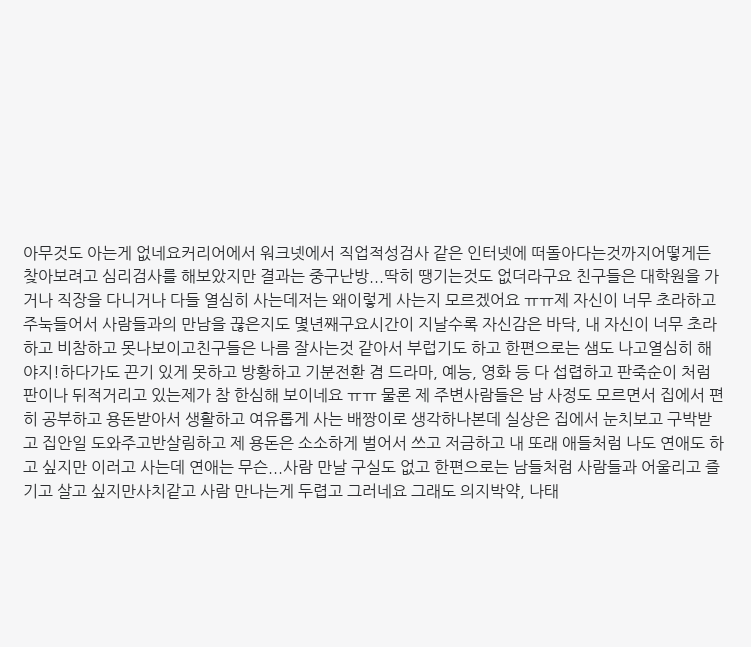아무것도 아는게 없네요커리어에서 워크넷에서 직업적성검사 같은 인터넷에 떠돌아다는것까지어떻게든 찾아보려고 심리검사를 해보았지만 결과는 중구난방...딱히 땡기는것도 없더라구요 친구들은 대학원을 가거나 직장을 다니거나 다들 열심히 사는데저는 왜이렇게 사는지 모르겠어요 ㅠㅠ제 자신이 너무 초라하고 주눅들어서 사람들과의 만남을 끊은지도 몇년째구요시간이 지날수록 자신감은 바닥, 내 자신이 너무 초라하고 비참하고 못나보이고친구들은 나름 잘사는것 같아서 부럽기도 하고 한편으로는 샘도 나고열심히 해야지!하다가도 끈기 있게 못하고 방황하고 기분전환 겸 드라마, 예능, 영화 등 다 섭렵하고 판죽순이 처럼 판이나 뒤적거리고 있는제가 참 한심해 보이네요 ㅠㅠ 물론 제 주변사람들은 남 사정도 모르면서 집에서 편히 공부하고 용돈받아서 생활하고 여유롭게 사는 배짱이로 생각하나본데 실상은 집에서 눈치보고 구박받고 집안일 도와주고반살림하고 제 용돈은 소소하게 벌어서 쓰고 저금하고 내 또래 애들처럼 나도 연애도 하고 싶지만 이러고 사는데 연애는 무슨...사람 만날 구실도 없고 한편으로는 남들처럼 사람들과 어울리고 즐기고 살고 싶지만사치같고 사람 만나는게 두렵고 그러네요 그래도 의지박약, 나태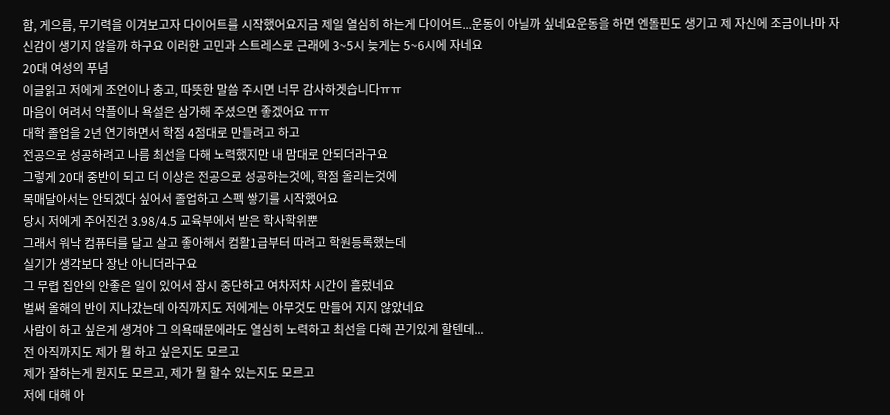함, 게으름, 무기력을 이겨보고자 다이어트를 시작했어요지금 제일 열심히 하는게 다이어트...운동이 아닐까 싶네요운동을 하면 엔돌핀도 생기고 제 자신에 조금이나마 자신감이 생기지 않을까 하구요 이러한 고민과 스트레스로 근래에 3~5시 늦게는 5~6시에 자네요
20대 여성의 푸념
이글읽고 저에게 조언이나 충고, 따뜻한 말씀 주시면 너무 감사하겟습니다ㅠㅠ
마음이 여려서 악플이나 욕설은 삼가해 주셨으면 좋겠어요 ㅠㅠ
대학 졸업을 2년 연기하면서 학점 4점대로 만들려고 하고
전공으로 성공하려고 나름 최선을 다해 노력했지만 내 맘대로 안되더라구요
그렇게 20대 중반이 되고 더 이상은 전공으로 성공하는것에, 학점 올리는것에
목매달아서는 안되겠다 싶어서 졸업하고 스펙 쌓기를 시작했어요
당시 저에게 주어진건 3.98/4.5 교육부에서 받은 학사학위뿐
그래서 워낙 컴퓨터를 달고 살고 좋아해서 컴활1급부터 따려고 학원등록했는데
실기가 생각보다 장난 아니더라구요
그 무렵 집안의 안좋은 일이 있어서 잠시 중단하고 여차저차 시간이 흘렀네요
벌써 올해의 반이 지나갔는데 아직까지도 저에게는 아무것도 만들어 지지 않았네요
사람이 하고 싶은게 생겨야 그 의욕때문에라도 열심히 노력하고 최선을 다해 끈기있게 할텐데...
전 아직까지도 제가 뭘 하고 싶은지도 모르고
제가 잘하는게 뭔지도 모르고, 제가 뭘 할수 있는지도 모르고
저에 대해 아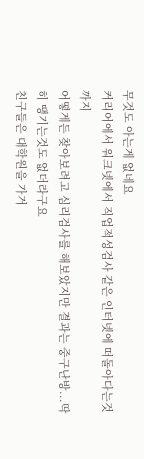무것도 아는게 없네요
커리어에서 워크넷에서 직업적성검사 같은 인터넷에 떠돌아다는것까지
어떻게든 찾아보려고 심리검사를 해보았지만 결과는 중구난방...딱히 땡기는것도 없더라구요
친구들은 대학원을 가거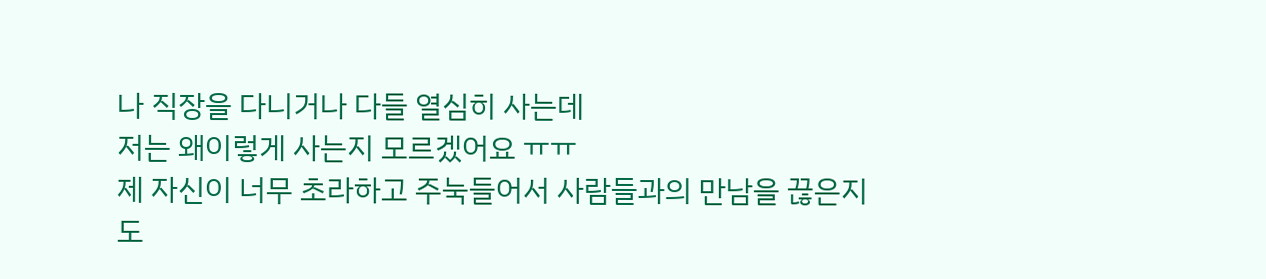나 직장을 다니거나 다들 열심히 사는데
저는 왜이렇게 사는지 모르겠어요 ㅠㅠ
제 자신이 너무 초라하고 주눅들어서 사람들과의 만남을 끊은지도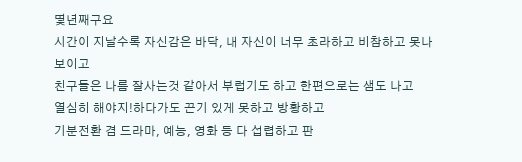몇년째구요
시간이 지날수록 자신감은 바닥, 내 자신이 너무 초라하고 비참하고 못나보이고
친구들은 나름 잘사는것 같아서 부럽기도 하고 한편으로는 샘도 나고
열심히 해야지!하다가도 끈기 있게 못하고 방황하고
기분전환 겸 드라마, 예능, 영화 등 다 섭렵하고 판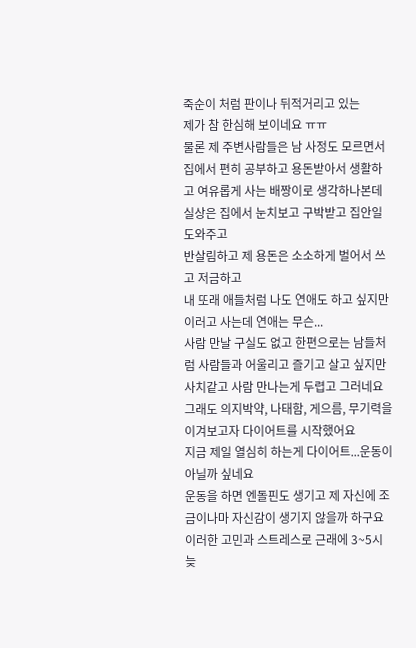죽순이 처럼 판이나 뒤적거리고 있는
제가 참 한심해 보이네요 ㅠㅠ
물론 제 주변사람들은 남 사정도 모르면서 집에서 편히 공부하고 용돈받아서 생활하고 여유롭게 사는 배짱이로 생각하나본데 실상은 집에서 눈치보고 구박받고 집안일 도와주고
반살림하고 제 용돈은 소소하게 벌어서 쓰고 저금하고
내 또래 애들처럼 나도 연애도 하고 싶지만 이러고 사는데 연애는 무슨...
사람 만날 구실도 없고 한편으로는 남들처럼 사람들과 어울리고 즐기고 살고 싶지만
사치같고 사람 만나는게 두렵고 그러네요
그래도 의지박약, 나태함, 게으름, 무기력을 이겨보고자 다이어트를 시작했어요
지금 제일 열심히 하는게 다이어트...운동이 아닐까 싶네요
운동을 하면 엔돌핀도 생기고 제 자신에 조금이나마 자신감이 생기지 않을까 하구요
이러한 고민과 스트레스로 근래에 3~5시 늦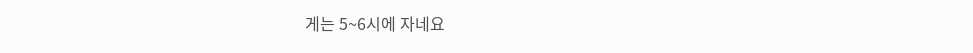게는 5~6시에 자네요